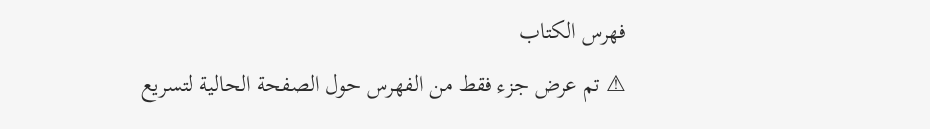فهرس الكتاب
⚠ تم عرض جزء فقط من الفهرس حول الصفحة الحالية لتسريع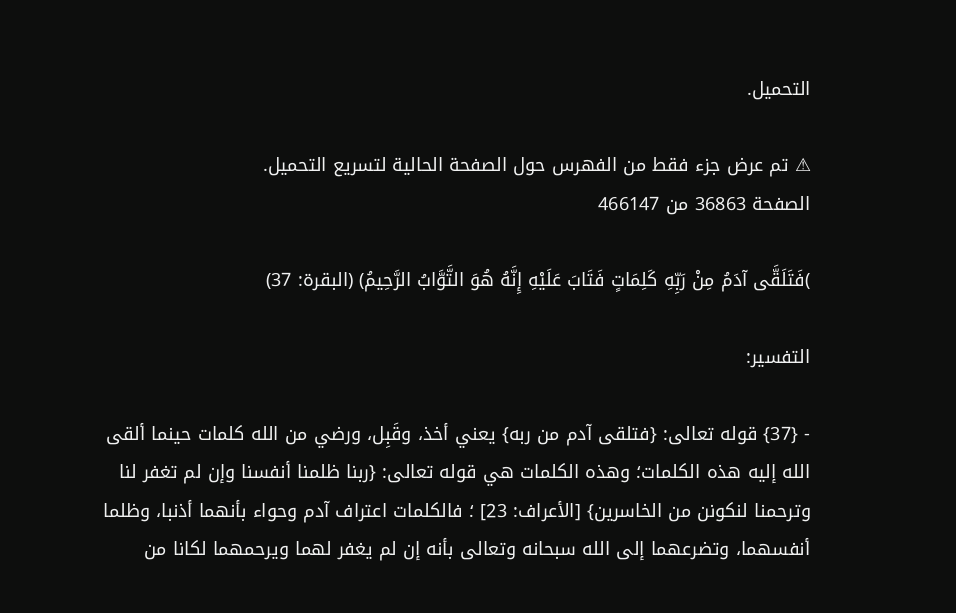التحميل.

⚠ تم عرض جزء فقط من الفهرس حول الصفحة الحالية لتسريع التحميل.
الصفحة 36863 من 466147

)فَتَلَقَّى آدَمُ مِنْ رَبِّهِ كَلِمَاتٍ فَتَابَ عَلَيْهِ إِنَّهُ هُوَ التَّوَّابُ الرَّحِيمُ) (البقرة: 37)

التفسير:

- {37} قوله تعالى: {فتلقى آدم من ربه} يعني أخذ، وقَبِل، ورضي من الله كلمات حينما ألقى الله إليه هذه الكلمات؛ وهذه الكلمات هي قوله تعالى: {ربنا ظلمنا أنفسنا وإن لم تغفر لنا وترحمنا لنكونن من الخاسرين} [الأعراف: 23] ؛ فالكلمات اعتراف آدم وحواء بأنهما أذنبا، وظلما أنفسهما، وتضرعهما إلى الله سبحانه وتعالى بأنه إن لم يغفر لهما ويرحمهما لكانا من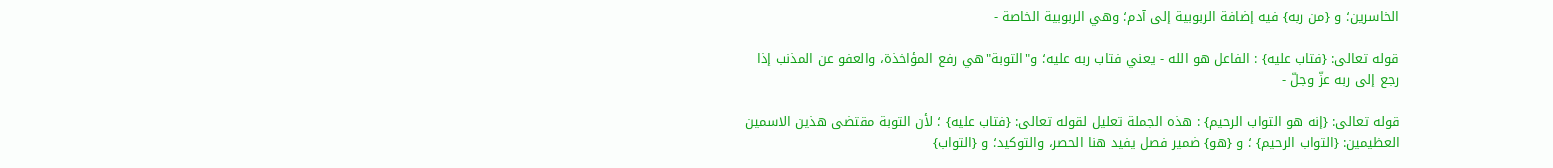الخاسرين؛ و {من ربه} فيه إضافة الربوبية إلى آدم؛ وهي الربوبية الخاصة -

قوله تعالى: {فتاب عليه} : الفاعل هو الله - يعني فتاب ربه عليه؛ و"التوبة"هي رفع المؤاخذة، والعفو عن المذنب إذا رجع إلى ربه عزّ وجلّ -

قوله تعالى: {إنه هو التواب الرحيم} : هذه الجملة تعليل لقوله تعالى: {فتاب عليه} ؛ لأن التوبة مقتضى هذين الاسمين العظيمين: {التواب الرحيم} ؛ و {هو} ضمير فصل يفيد هنا الحصر، والتوكيد؛ و {التواب}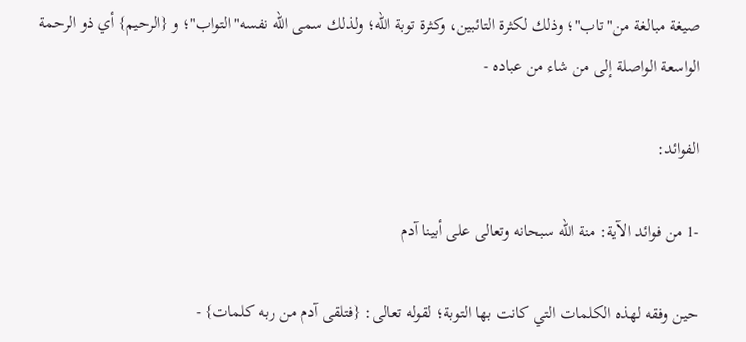صيغة مبالغة من"تاب"؛ وذلك لكثرة التائبين، وكثرة توبة الله؛ ولذلك سمى الله نفسه"التواب"؛ و {الرحيم} أي ذو الرحمة الواسعة الواصلة إلى من شاء من عباده -

الفوائد:

-1 من فوائد الآية: منة الله سبحانه وتعالى على أبينا آدم

حين وفقه لهذه الكلمات التي كانت بها التوبة؛ لقوله تعالى: {فتلقى آدم من ربه كلمات} -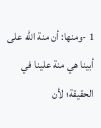1 -ومنها: أن منة الله على أبينا هي منة علينا في الحقيقة؛ لأن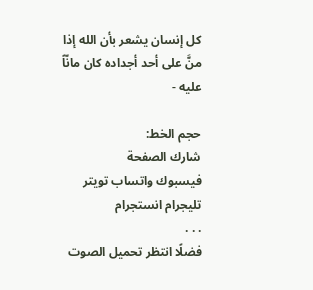كل إنسان يشعر بأن الله إذا منَّ على أحد أجداده كان مانّاً عليه -

حجم الخط:
شارك الصفحة
فيسبوك واتساب تويتر تليجرام انستجرام
. . .
فضلًا انتظر تحميل الصوت